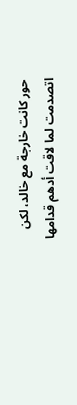حور كانت خارجة مع خالد، لكن اتصدمت لما لاقت أدهم قدامها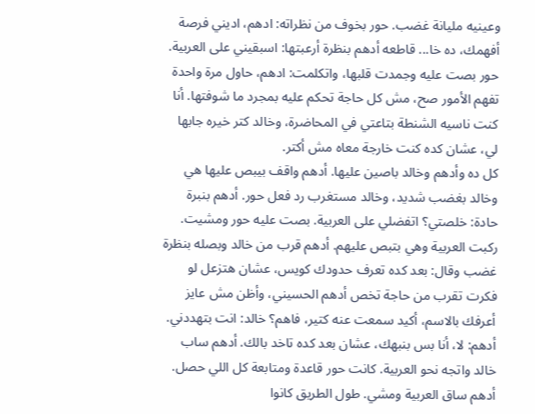وعينيه مليانة غضب. حور بخوف من نظراته: ادهم، اديني فرصة أفهمك، ده خا... قاطعه أدهم بنظرة أرعبتها: اسبقيني على العربية. حور بصت عليه وجمدت قلبها، واتكلمت: ادهم، حاول مرة واحدة تفهم الأمور صح، مش كل حاجة تحكم عليه بمجرد ما شوفتها. أنا كنت ناسيه الشنطة بتاعتي في المحاضرة، وخالد كتر خيره جابها لي، عشان كده كنت خارجة معاه مش أكتر.
كل ده وأدهم وخالد باصين عليها. أدهم واقف بيبص عليها هي وخالد بغضب شديد، وخالد مستغرب رد فعل حور. أدهم بنبرة حادة: خلصتي؟ اتفضلي على العربية. بصت عليه حور ومشيت. ركبت العربية وهي بتبص عليهم. أدهم قرب من خالد وبصله بنظرة غضب وقال: بعد كده تعرف حدودك كويس، عشان هتزعل لو فكرت تقرب من حاجة تخص أدهم الحسيني، وأظن مش عايز أعرفك بالاسم، أكيد سمعت عنه كتير، فاهم؟ خالد: انت بتهددني.
أدهم: لا، أنا بس بنبهك، عشان بعد كده تاخد بالك. أدهم ساب خالد واتجه نحو العربية. كانت حور قاعدة ومتابعة كل اللي حصل. أدهم ساق العربية ومشي. طول الطريق كانوا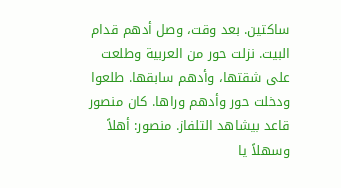ساكتين. بعد وقت، وصل أدهم قدام البيت. نزلت حور من العربية وطلعت على شقتها، وأدهم سابقها. طلعوا ودخلت حور وأدهم وراها. كان منصور قاعد بيشاهد التلفاز. منصور: أهلاً وسهلاً يا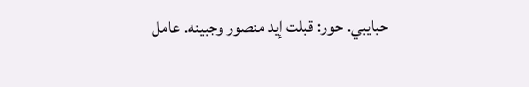حبايبي. حور: قبلت إيد منصور وجبينه. عامل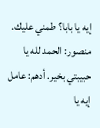إيه يا بابا؟ طمني عليك.
منصور: الحمد لله يا حبيبتي بخير. أدهم: عامل إيه يا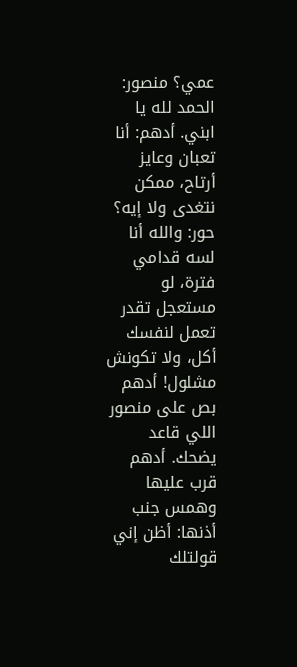عمي؟ منصور: الحمد لله يا ابني. أدهم: أنا تعبان وعايز أرتاح، ممكن نتغدى ولا إيه؟ حور: والله أنا لسه قدامي فترة، لو مستعجل تقدر تعمل لنفسك أكل، ولا تكونش مشلول! أدهم بص على منصور اللي قاعد يضحك. أدهم قرب عليها وهمس جنب أذنها: أظن إني قولتلك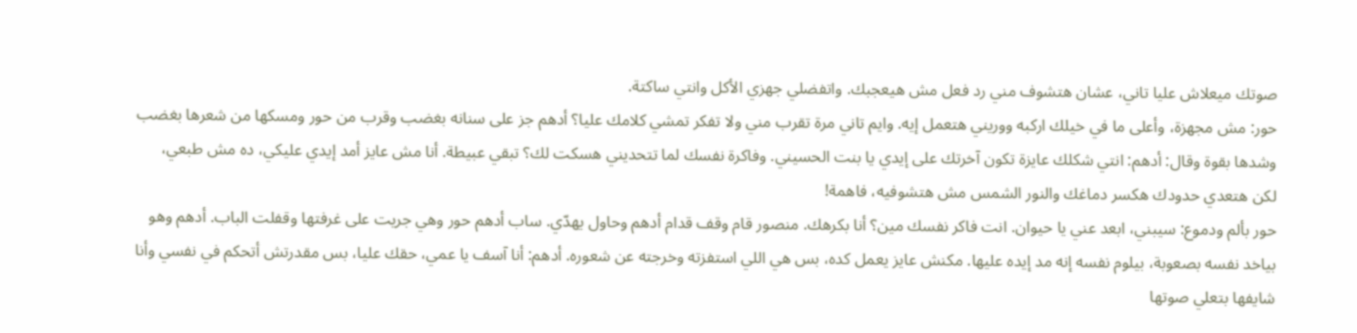صوتك ميعلاش عليا تاني، عشان هتشوف مني رد فعل مش هيعجبك. واتفضلي جهزي الأكل وانتي ساكتة.
حور: مش مجهزة، وأعلى ما في خيلك اركبه ووريني هتعمل إيه. وايم تاني مرة تقرب مني ولا تفكر تمشي كلامك عليا؟ أدهم جز على سنانه بغضب وقرب من حور ومسكها من شعرها بغضب وشدها بقوة وقال: أدهم: انتي شكلك عايزة تكون آخرتك على إيدي يا بنت الحسيني. وفاكرة نفسك لما تتحديني هسكت لك؟ تبقي عبيطة. أنا مش عايز أمد إيدي عليكي، ده مش طبعي، لكن هتعدي حدودك هكسر دماغك والنور الشمس مش هتشوفيه، فاهمة!
حور بألم ودموع: سيبني، ابعد عني يا حيوان. انت فاكر نفسك مين؟ أنا بكرهك. منصور قام وقف قدام أدهم وحاول يهدّي. ساب أدهم حور وهي جريت على غرفتها وقفلت الباب. أدهم وهو بياخد نفسه بصعوبة، بيلوم نفسه إنه مد إيده عليها. مكنش عايز يعمل كده، بس هي اللي استفزته وخرجته عن شعوره. أدهم: أنا آسف يا عمي، حقك عليا، بس مقدرتش أتحكم في نفسي وأنا شايفها بتعلي صوتها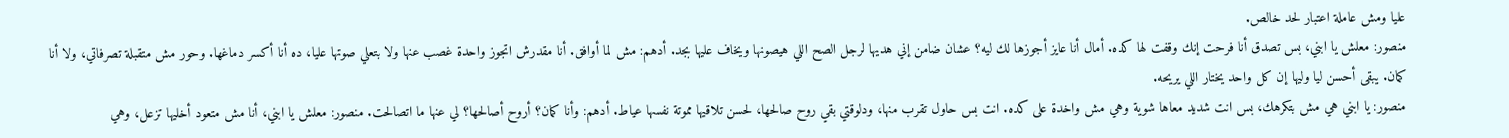عليا ومش عاملة اعتبار لحد خالص.
منصور: معلش يا ابني، بس تصدق أنا فرحت إنك وقفت لها كده. أمال أنا عايز أجوزها لك ليه؟ عشان ضامن إني هديها لرجل الصح اللي هيصونها ويخاف عليها بجد. أدهم: مش لما أوافق. أنا مقدرش اتجوز واحدة غصب عنها ولا بتعلي صوتها عليا، ده أنا أكسر دماغها. وحور مش متقبلة تصرفاتي، ولا أنا كمان. يبقى أحسن ليا وليها إن كل واحد يختار اللي يريحه.
منصور: يا ابني هي مش بتكرهك، بس انت شديد معاها شوية وهي مش واخدة على كده. انت بس حاول تقرب منها، ودلوقتي بقي روح صالحها، لحسن تلاقيها مموتة نفسها عياط. أدهم: وأنا كمان؟ أروح أصالحها؟ لي عنها ما اتصالحت. منصور: معلش يا ابني، أنا مش متعود أخليها تزعل، وهي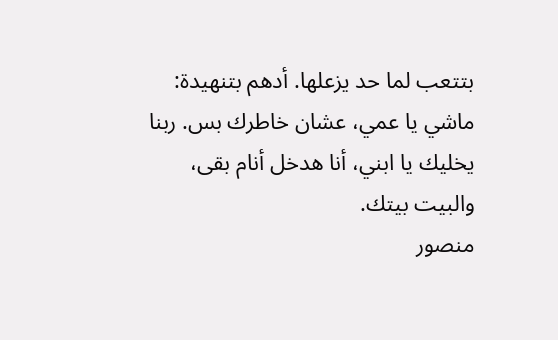بتتعب لما حد يزعلها. أدهم بتنهيدة: ماشي يا عمي، عشان خاطرك بس. ربنا يخليك يا ابني، أنا هدخل أنام بقى، والبيت بيتك.
منصور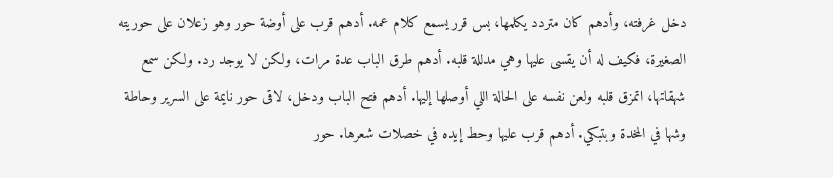دخل غرفته، وأدهم كان متردد يكلمها، بس قرر يسمع كلام عمه. أدهم قرب على أوضة حور وهو زعلان على حوريته الصغيرة، فكيف له أن يقسى عليها وهي مدللة قلبه. أدهم طرق الباب عدة مرات، ولكن لا يوجد رد. ولكن سمع شهقاتها، اتمزق قلبه ولعن نفسه على الحالة اللي أوصلها إليها. أدهم فتح الباب ودخل، لاقى حور نايمة على السرير وحاطة وشها في المخدة وبتبكي. أدهم قرب عليها وحط إيده في خصلات شعرها. حور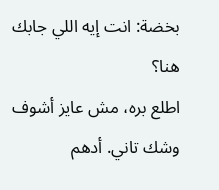بخضة: انت إيه اللي جابك هنا؟
اطلع بره، مش عايز أشوف وشك تاني. أدهم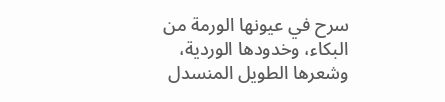سرح في عيونها الورمة من البكاء، وخدودها الوردية، وشعرها الطويل المنسدل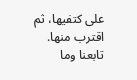على كتفيها، ثم اقترب منها.
تابعنا وما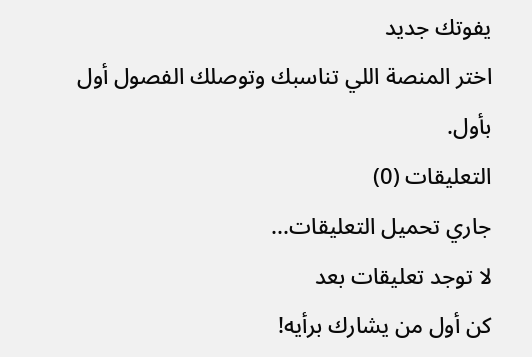يفوتك جديد
اختر المنصة اللي تناسبك وتوصلك الفصول أول بأول.
التعليقات (0)
جاري تحميل التعليقات...
لا توجد تعليقات بعد
كن أول من يشارك برأيه!